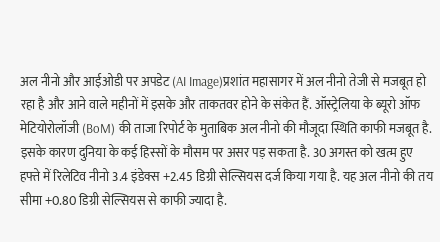अल नीनो और आईओडी पर अपडेट (AI Image)प्रशांत महासागर में अल नीनो तेजी से मजबूत हो रहा है और आने वाले महीनों में इसके और ताकतवर होने के संकेत हैं. ऑस्ट्रेलिया के ब्यूरो ऑफ मेटियोरोलॉजी (BoM) की ताजा रिपोर्ट के मुताबिक अल नीनो की मौजूदा स्थिति काफी मजबूत है. इसके कारण दुनिया के कई हिस्सों के मौसम पर असर पड़ सकता है. 30 अगस्त को खत्म हुए हफ्ते में रिलेटिव नीनो 3.4 इंडेक्स +2.45 डिग्री सेल्सियस दर्ज किया गया है. यह अल नीनो की तय सीमा +0.80 डिग्री सेल्सियस से काफी ज्यादा है.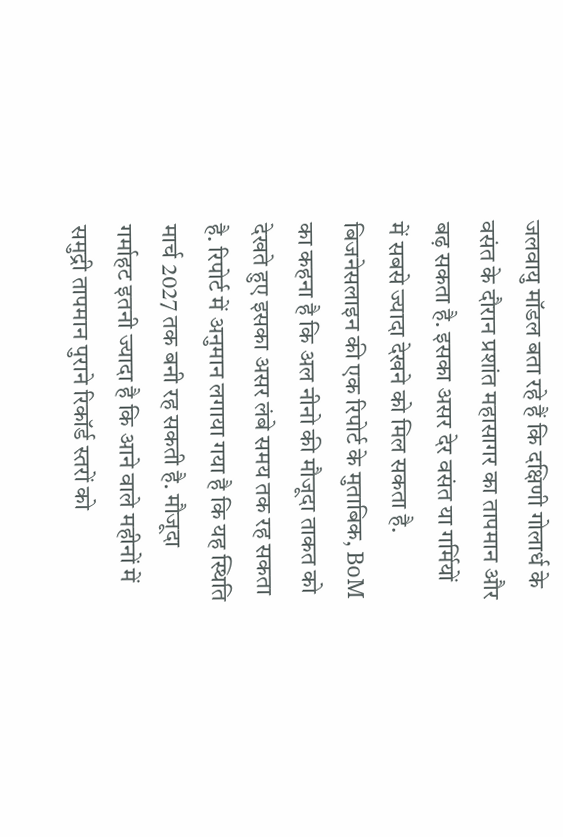जलवायु मॉडल बता रहे हैं कि दक्षिणी गोलार्ध के वसंत के दौरान प्रशांत महासागर का तापमान और बढ़ सकता है. इसका असर देर वसंत या गर्मियों में सबसे ज्यादा देखने को मिल सकता है.
बिजनेसलाइन की एक रिपोर्ट के मुताबिक, BoM का कहना है कि अल नीनो की मौजूदा ताकत को देखते हुए इसका असर लंबे समय तक रह सकता है. रिपोर्ट में अनुमान लगाया गया है कि यह स्थिति मार्च 2027 तक बनी रह सकती है. मौजूदा गर्माहट इतनी ज्यादा है कि आने वाले महीनों में समुद्री तापमान पुराने रिकॉर्ड स्तरों को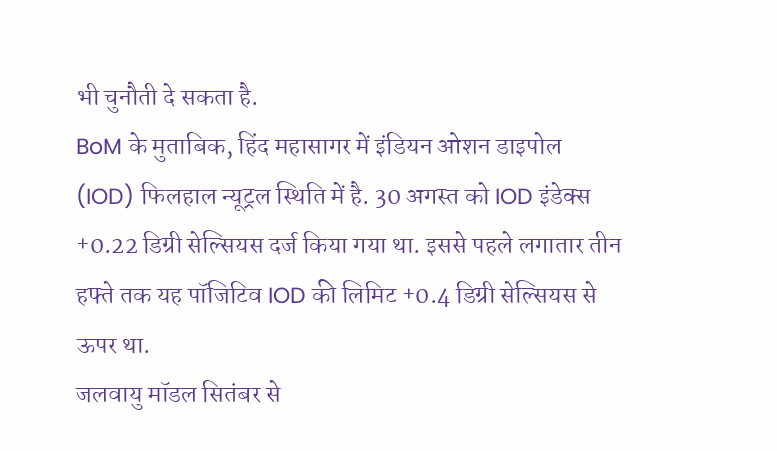भी चुनौती दे सकता है.
BoM के मुताबिक, हिंद महासागर में इंडियन ओशन डाइपोल (IOD) फिलहाल न्यूट्रल स्थिति में है. 30 अगस्त को IOD इंडेक्स +0.22 डिग्री सेल्सियस दर्ज किया गया था. इससे पहले लगातार तीन हफ्ते तक यह पॉजिटिव IOD की लिमिट +0.4 डिग्री सेल्सियस से ऊपर था.
जलवायु मॉडल सितंबर से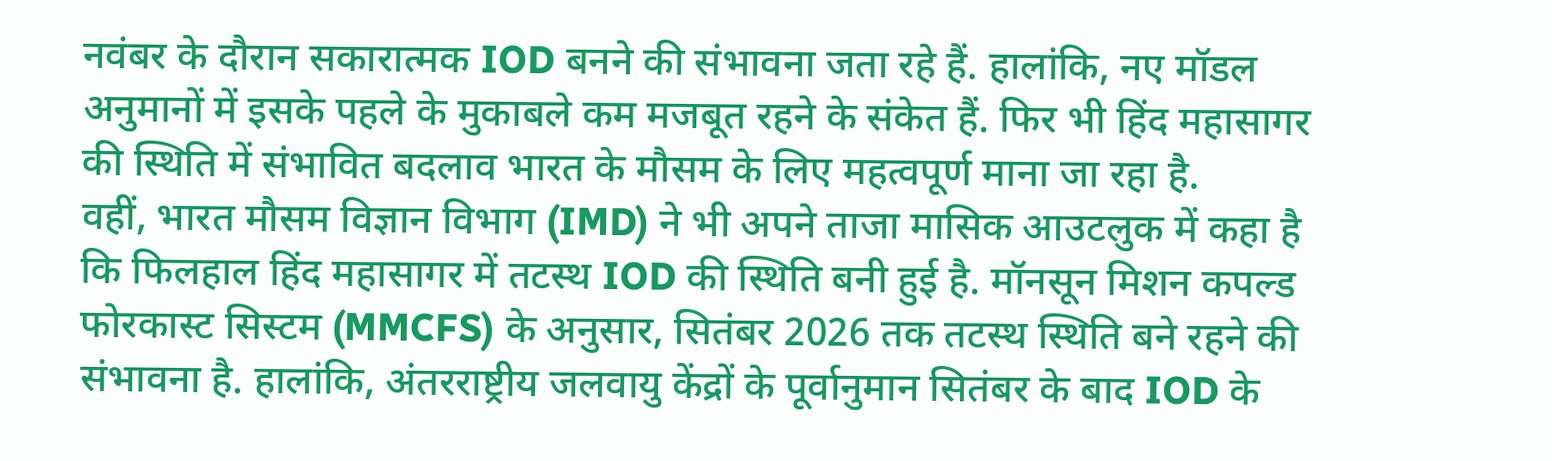नवंबर के दौरान सकारात्मक IOD बनने की संभावना जता रहे हैं. हालांकि, नए मॉडल अनुमानों में इसके पहले के मुकाबले कम मजबूत रहने के संकेत हैं. फिर भी हिंद महासागर की स्थिति में संभावित बदलाव भारत के मौसम के लिए महत्वपूर्ण माना जा रहा है.
वहीं, भारत मौसम विज्ञान विभाग (IMD) ने भी अपने ताजा मासिक आउटलुक में कहा है कि फिलहाल हिंद महासागर में तटस्थ IOD की स्थिति बनी हुई है. मॉनसून मिशन कपल्ड फोरकास्ट सिस्टम (MMCFS) के अनुसार, सितंबर 2026 तक तटस्थ स्थिति बने रहने की संभावना है. हालांकि, अंतरराष्ट्रीय जलवायु केंद्रों के पूर्वानुमान सितंबर के बाद IOD के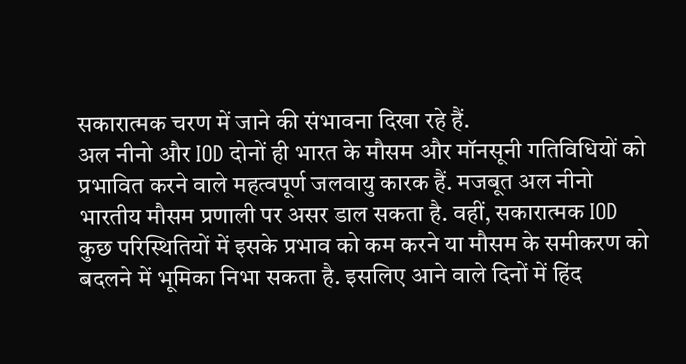सकारात्मक चरण में जाने की संभावना दिखा रहे हैं.
अल नीनो और IOD दोनों ही भारत के मौसम और मॉनसूनी गतिविधियों को प्रभावित करने वाले महत्वपूर्ण जलवायु कारक हैं. मजबूत अल नीनो भारतीय मौसम प्रणाली पर असर डाल सकता है. वहीं, सकारात्मक IOD कुछ परिस्थितियों में इसके प्रभाव को कम करने या मौसम के समीकरण को बदलने में भूमिका निभा सकता है. इसलिए आने वाले दिनों में हिंद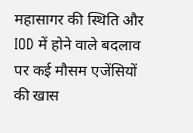महासागर की स्थिति और IOD में होने वाले बदलाव पर कई मौसम एजेंसियों की खास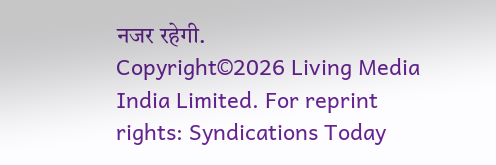नजर रहेगी.
Copyright©2026 Living Media India Limited. For reprint rights: Syndications Today